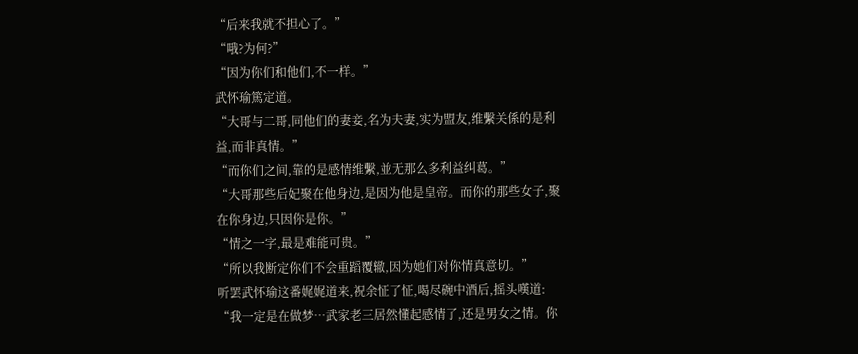“后来我就不担心了。”
“哦?为何?”
“因为你们和他们,不一样。”
武怀瑜篤定道。
“大哥与二哥,同他们的妻妾,名为夫妻,实为盟友,维繫关係的是利益,而非真情。”
“而你们之间,靠的是感情维繫,並无那么多利益纠葛。”
“大哥那些后妃聚在他身边,是因为他是皇帝。而你的那些女子,聚在你身边,只因你是你。”
“情之一字,最是难能可贵。”
“所以我断定你们不会重蹈覆辙,因为她们对你情真意切。”
听罢武怀瑜这番娓娓道来,祝余怔了怔,喝尽碗中酒后,摇头嘆道:
“我一定是在做梦…武家老三居然懂起感情了,还是男女之情。你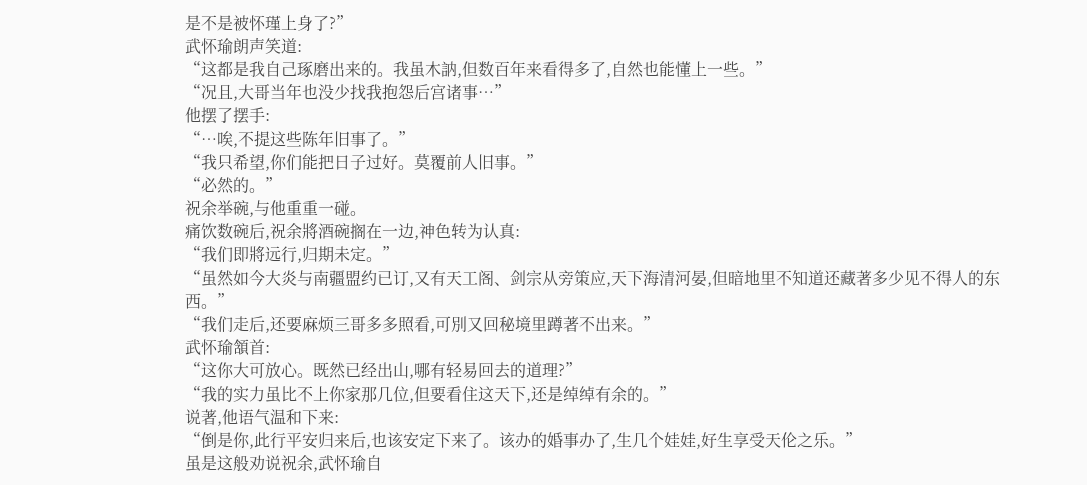是不是被怀瑾上身了?”
武怀瑜朗声笑道:
“这都是我自己琢磨出来的。我虽木訥,但数百年来看得多了,自然也能懂上一些。”
“况且,大哥当年也没少找我抱怨后宫诸事…”
他摆了摆手:
“…唉,不提这些陈年旧事了。”
“我只希望,你们能把日子过好。莫覆前人旧事。”
“必然的。”
祝余举碗,与他重重一碰。
痛饮数碗后,祝余將酒碗搁在一边,神色转为认真:
“我们即將远行,归期未定。”
“虽然如今大炎与南疆盟约已订,又有天工阁、剑宗从旁策应,天下海清河晏,但暗地里不知道还藏著多少见不得人的东西。”
“我们走后,还要麻烦三哥多多照看,可別又回秘境里蹲著不出来。”
武怀瑜頷首:
“这你大可放心。既然已经出山,哪有轻易回去的道理?”
“我的实力虽比不上你家那几位,但要看住这天下,还是绰绰有余的。”
说著,他语气温和下来:
“倒是你,此行平安归来后,也该安定下来了。该办的婚事办了,生几个娃娃,好生享受天伦之乐。”
虽是这般劝说祝余,武怀瑜自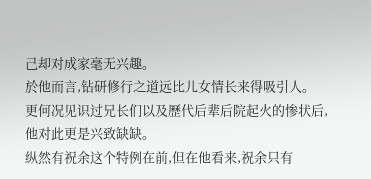己却对成家毫无兴趣。
於他而言,钻研修行之道远比儿女情长来得吸引人。
更何况见识过兄长们以及歷代后辈后院起火的惨状后,他对此更是兴致缺缺。
纵然有祝余这个特例在前,但在他看来,祝余只有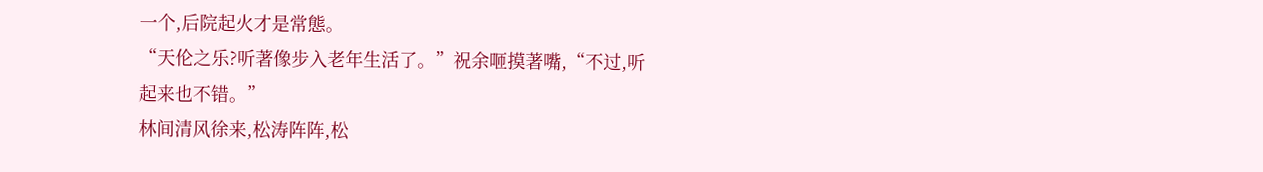一个,后院起火才是常態。
“天伦之乐?听著像步入老年生活了。”祝余咂摸著嘴,“不过,听起来也不错。”
林间清风徐来,松涛阵阵,松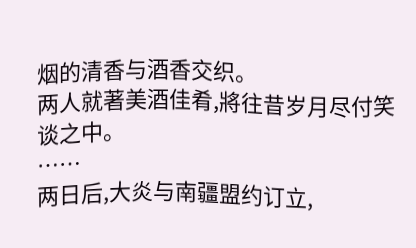烟的清香与酒香交织。
两人就著美酒佳肴,將往昔岁月尽付笑谈之中。
……
两日后,大炎与南疆盟约订立,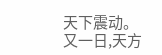天下震动。
又一日,天方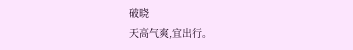破晓
天高气爽,宜出行。